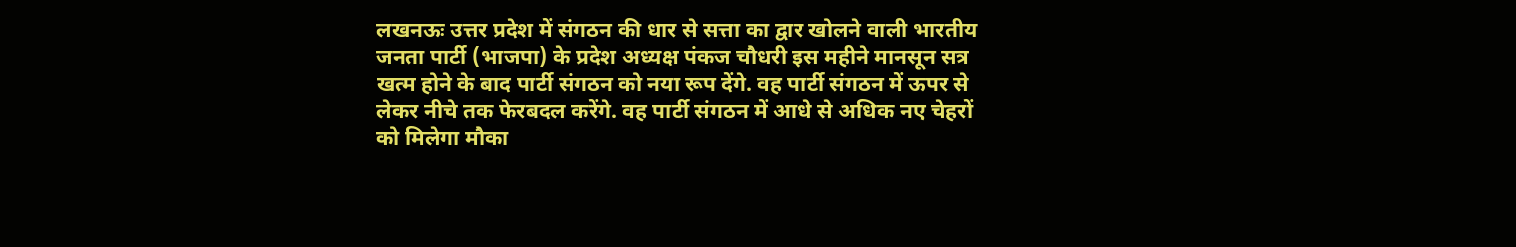लखनऊः उत्तर प्रदेश में संगठन की धार से सत्ता का द्वार खोलने वाली भारतीय जनता पार्टी (भाजपा) के प्रदेश अध्यक्ष पंकज चौधरी इस महीने मानसून सत्र खत्म होने के बाद पार्टी संगठन को नया रूप देंगे. वह पार्टी संगठन में ऊपर से लेकर नीचे तक फेरबदल करेंगे. वह पार्टी संगठन में आधे से अधिक नए चेहरों को मिलेगा मौका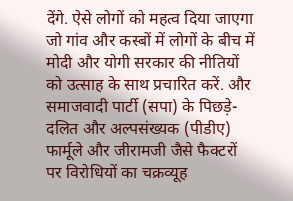देंगे. ऐसे लोगों को महत्व दिया जाएगा जो गांव और कस्बों में लोगों के बीच में मोदी और योगी सरकार की नीतियों को उत्साह के साथ प्रचारित करें. और समाजवादी पार्टी (सपा) के पिछड़े-दलित और अल्पसंख्यक (पीडीए) फार्मूले और जीरामजी जैसे फैक्टरों पर विरोधियों का चक्रव्यूह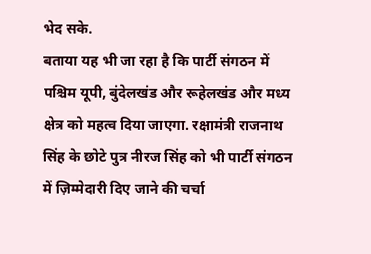भेद सके.
बताया यह भी जा रहा है कि पार्टी संगठन में पश्चिम यूपी, बुंदेलखंड और रूहेलखंड और मध्य क्षेत्र को महत्व दिया जाएगा. रक्षामंत्री राजनाथ सिंह के छोटे पुत्र नीरज सिंह को भी पार्टी संगठन में ज़िम्मेदारी दिए जाने की चर्चा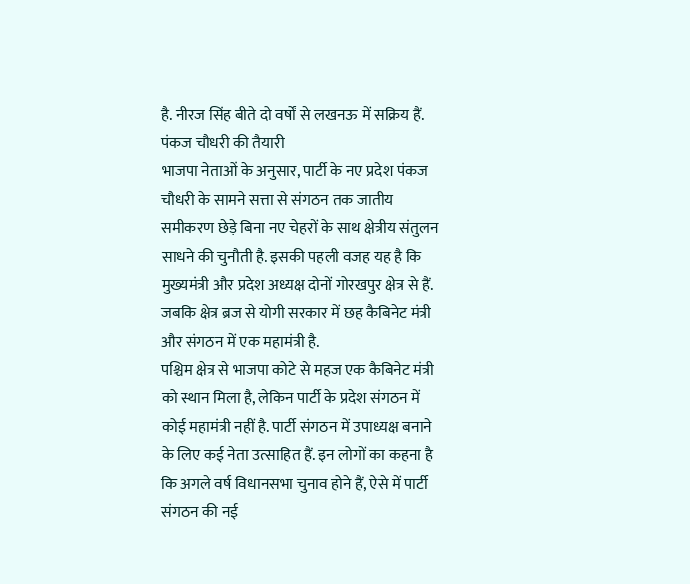है. नीरज सिंह बीते दो वर्षों से लखनऊ में सक्रिय हैं.
पंकज चौधरी की तैयारी
भाजपा नेताओं के अनुसार, पार्टी के नए प्रदेश पंकज चौधरी के सामने सत्ता से संगठन तक जातीय समीकरण छेड़े बिना नए चेहरों के साथ क्षेत्रीय संतुलन साधने की चुनौती है. इसकी पहली वजह यह है कि मुख्यमंत्री और प्रदेश अध्यक्ष दोनों गोरखपुर क्षेत्र से हैं. जबकि क्षेत्र ब्रज से योगी सरकार में छह कैबिनेट मंत्री और संगठन में एक महामंत्री है.
पश्चिम क्षेत्र से भाजपा कोटे से महज एक कैबिनेट मंत्री को स्थान मिला है, लेकिन पार्टी के प्रदेश संगठन में कोई महामंत्री नहीं है. पार्टी संगठन में उपाध्यक्ष बनाने के लिए कई नेता उत्साहित हैं. इन लोगों का कहना है कि अगले वर्ष विधानसभा चुनाव होने हैं, ऐसे में पार्टी संगठन की नई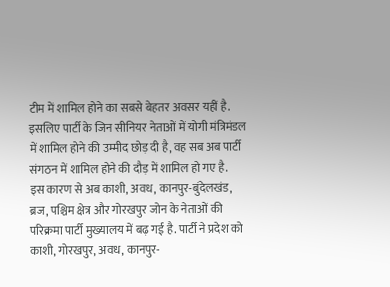टीम में शामिल होने का सबसे बेहतर अवसर यहीं है. इसलिए पार्टी के जिन सीनियर नेताओं में योगी मंत्रिमंडल में शामिल होने की उम्मीद छोड़ दी है, वह सब अब पार्टी संगठन में शामिल होने की दौड़ में शामिल हो गए है.
इस कारण से अब काशी, अवध, कानपुर-बुंदेलखंड, ब्रज, पश्चिम क्षेत्र और गोरखपुर जोन के नेताओं की परिक्रमा पार्टी मुख्यालय में बढ़ गई है. पार्टी ने प्रदेश को काशी, गोरखपुर, अवध, कानपुर-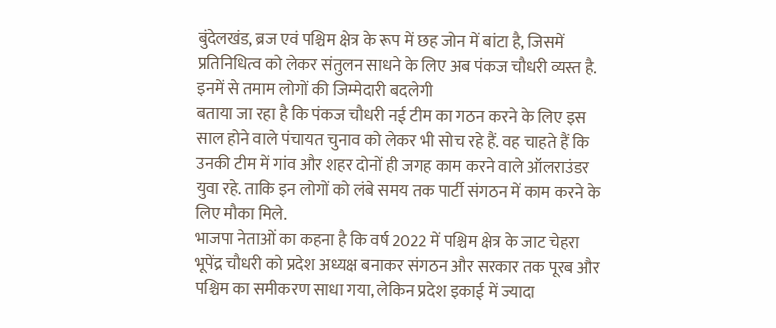बुंदेलखंड, ब्रज एवं पश्चिम क्षेत्र के रूप में छह जोन में बांटा है, जिसमें प्रतिनिधित्व को लेकर संतुलन साधने के लिए अब पंकज चौधरी व्यस्त है.
इनमें से तमाम लोगों की जिम्मेदारी बदलेगी
बताया जा रहा है कि पंकज चौधरी नई टीम का गठन करने के लिए इस साल होने वाले पंचायत चुनाव को लेकर भी सोच रहे हैं. वह चाहते हैं कि उनकी टीम में गांव और शहर दोनों ही जगह काम करने वाले ऑलराउंडर युवा रहे. ताकि इन लोगों को लंबे समय तक पार्टी संगठन में काम करने के लिए मौका मिले.
भाजपा नेताओं का कहना है कि वर्ष 2022 में पश्चिम क्षेत्र के जाट चेहरा भूपेंद्र चौधरी को प्रदेश अध्यक्ष बनाकर संगठन और सरकार तक पूरब और पश्चिम का समीकरण साधा गया, लेकिन प्रदेश इकाई में ज्यादा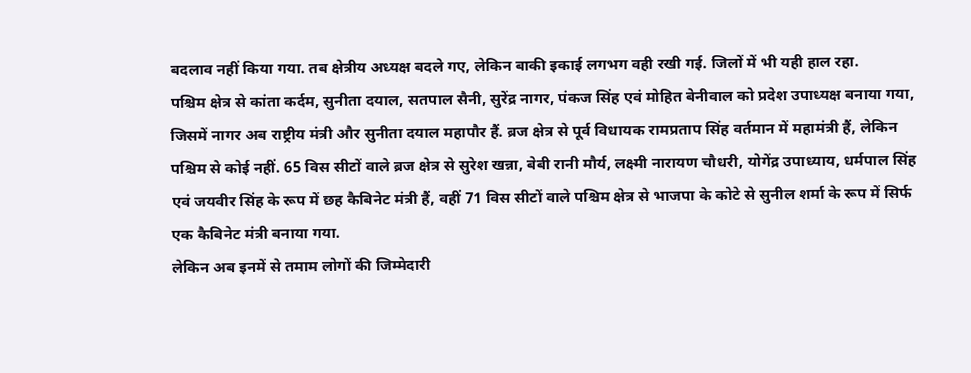बदलाव नहीं किया गया. तब क्षेत्रीय अध्यक्ष बदले गए, लेकिन बाकी इकाई लगभग वही रखी गई. जिलों में भी यही हाल रहा.
पश्चिम क्षेत्र से कांता कर्दम, सुनीता दयाल, सतपाल सैनी, सुरेंद्र नागर, पंकज सिंह एवं मोहित बेनीवाल को प्रदेश उपाध्यक्ष बनाया गया, जिसमें नागर अब राष्ट्रीय मंत्री और सुनीता दयाल महापौर हैं. ब्रज क्षेत्र से पूर्व विधायक रामप्रताप सिंह वर्तमान में महामंत्री हैं, लेकिन पश्चिम से कोई नहीं. 65 विस सीटों वाले ब्रज क्षेत्र से सुरेश खन्ना, बेबी रानी मौर्य, लक्ष्मी नारायण चौधरी, योगेंद्र उपाध्याय, धर्मपाल सिंह एवं जयवीर सिंह के रूप में छह कैबिनेट मंत्री हैं, वहीं 71 विस सीटों वाले पश्चिम क्षेत्र से भाजपा के कोटे से सुनील शर्मा के रूप में सिर्फ एक कैबिनेट मंत्री बनाया गया.
लेकिन अब इनमें से तमाम लोगों की जिम्मेदारी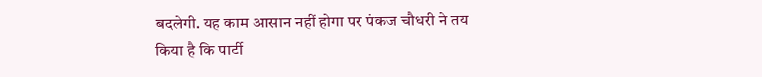बदलेगी. यह काम आसान नहीं होगा पर पंकज चौधरी ने तय किया है कि पार्टी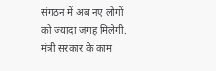संगठन में अब नए लोगों को ज्यादा जगह मिलेगी. मंत्री सरकार के काम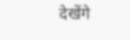देखेंगे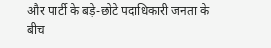और पार्टी के बड़े-छोटे पदाधिकारी जनता के बीच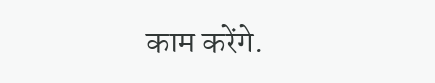काम करेंगे.